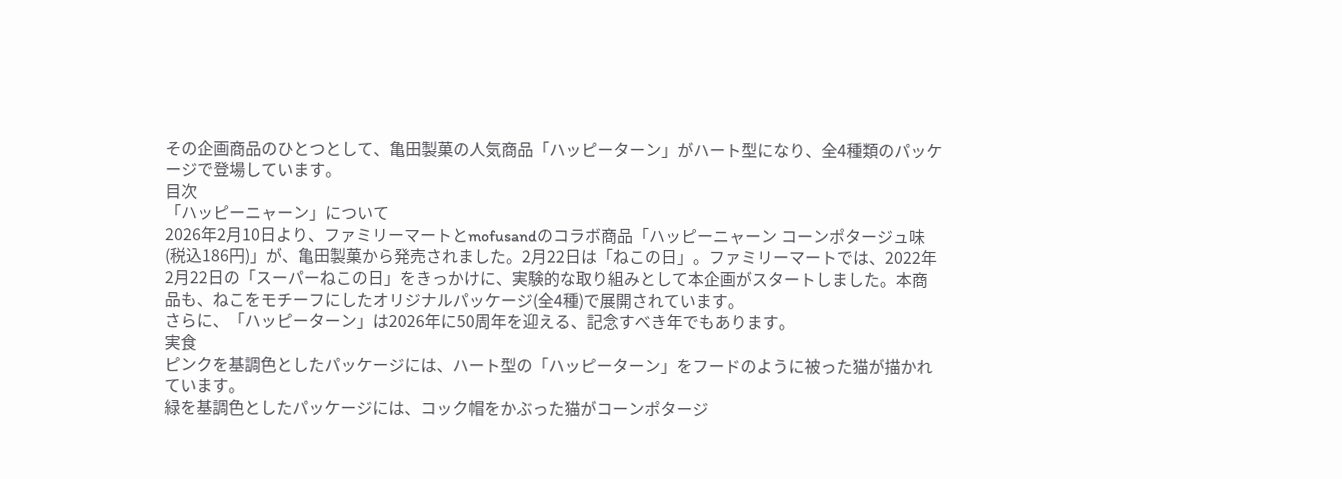その企画商品のひとつとして、亀田製菓の人気商品「ハッピーターン」がハート型になり、全4種類のパッケージで登場しています。
目次
「ハッピーニャーン」について
2026年2月10日より、ファミリーマートとmofusandのコラボ商品「ハッピーニャーン コーンポタージュ味(税込186円)」が、亀田製菓から発売されました。2月22日は「ねこの日」。ファミリーマートでは、2022年2月22日の「スーパーねこの日」をきっかけに、実験的な取り組みとして本企画がスタートしました。本商品も、ねこをモチーフにしたオリジナルパッケージ(全4種)で展開されています。
さらに、「ハッピーターン」は2026年に50周年を迎える、記念すべき年でもあります。
実食
ピンクを基調色としたパッケージには、ハート型の「ハッピーターン」をフードのように被った猫が描かれています。
緑を基調色としたパッケージには、コック帽をかぶった猫がコーンポタージ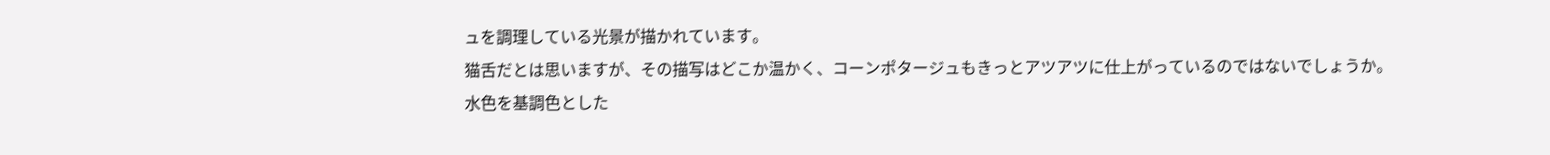ュを調理している光景が描かれています。
猫舌だとは思いますが、その描写はどこか温かく、コーンポタージュもきっとアツアツに仕上がっているのではないでしょうか。
水色を基調色とした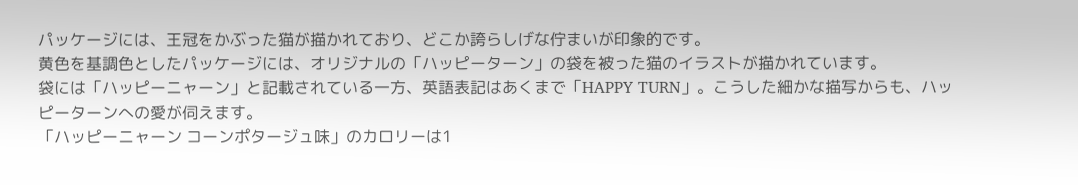パッケージには、王冠をかぶった猫が描かれており、どこか誇らしげな佇まいが印象的です。
黄色を基調色としたパッケージには、オリジナルの「ハッピーターン」の袋を被った猫のイラストが描かれています。
袋には「ハッピーニャーン」と記載されている一方、英語表記はあくまで「HAPPY TURN」。こうした細かな描写からも、ハッピーターンへの愛が伺えます。
「ハッピーニャーン コーンポタージュ味」のカロリーは1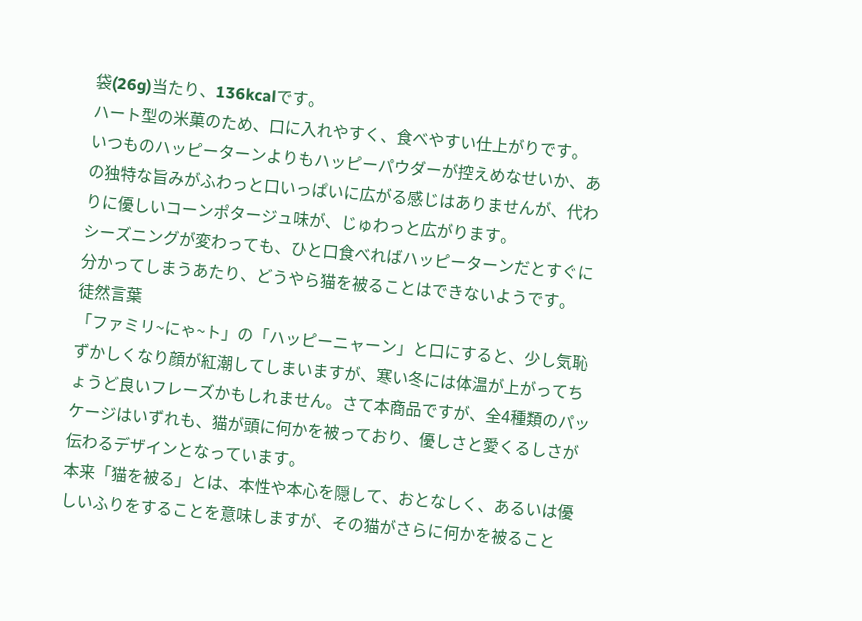袋(26g)当たり、136kcalです。
ハート型の米菓のため、口に入れやすく、食べやすい仕上がりです。
いつものハッピーターンよりもハッピーパウダーが控えめなせいか、あの独特な旨みがふわっと口いっぱいに広がる感じはありませんが、代わりに優しいコーンポタージュ味が、じゅわっと広がります。
シーズニングが変わっても、ひと口食べればハッピーターンだとすぐに分かってしまうあたり、どうやら猫を被ることはできないようです。
徒然言葉
「ファミリ~にゃ~ト」の「ハッピーニャーン」と口にすると、少し気恥ずかしくなり顔が紅潮してしまいますが、寒い冬には体温が上がってちょうど良いフレーズかもしれません。さて本商品ですが、全4種類のパッケージはいずれも、猫が頭に何かを被っており、優しさと愛くるしさが伝わるデザインとなっています。
本来「猫を被る」とは、本性や本心を隠して、おとなしく、あるいは優しいふりをすることを意味しますが、その猫がさらに何かを被ること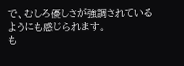で、むしろ優しさが強調されているようにも感じられます。
も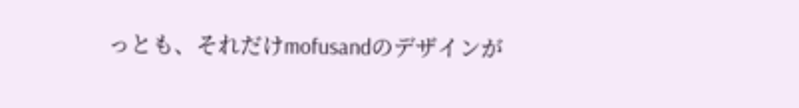っとも、それだけmofusandのデザインが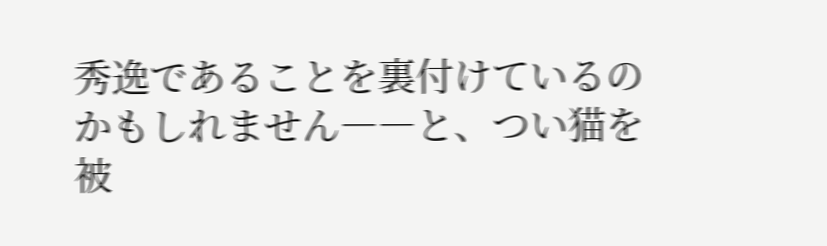秀逸であることを裏付けているのかもしれません――と、つい猫を被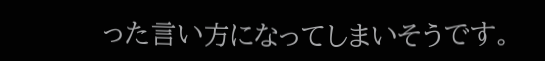った言い方になってしまいそうです。